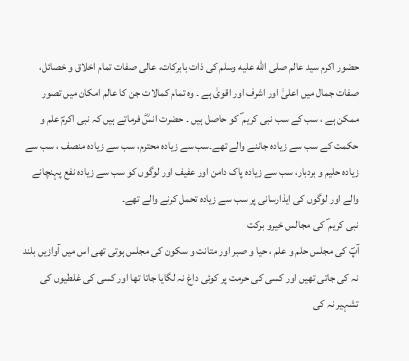حضور اکرم سید عالم صلى الله عليه وسلم کی ذات بابرکات، عالی صفات تمام اخلاق و خصائل، صفات جمال میں اعلیٰ اور اشرف اور اقویٰ ہے ۔ وہ تمام کمالات جن کا عالم امکان میں تصور ممکن ہے ، سب کے سب نبی کریم ؐ کو حاصل ہیں ۔ حضرت انسؓ فرماتے ہیں کہ نبی اکرمؐ علم و حکمت کے سب سے زیادہ جاننے والے تھے۔سب سے زیادہ محترم، سب سے زیادہ منصف ، سب سے زیادہ حلیم و بردبار، سب سے زیادہ پاک دامن اور عفیف اور لوگوں کو سب سے زیادہ نفع پہنچانے والے اور لوگوں کی ایذارسانی پر سب سے زیادہ تحمل کرنے والے تھے۔
نبی کریم ؐ کی مجالس خیرو برکت
آپؐ کی مجلس حلم و علم ، حیا و صبر اور متانت و سکون کی مجلس ہوتی تھی اس میں آوازیں بلند نہ کی جاتی تھیں اور کسی کی حرمت پر کوئی داغ نہ لگایا جاتا تھا اور کسی کی غلطیوں کی تشہیر نہ کی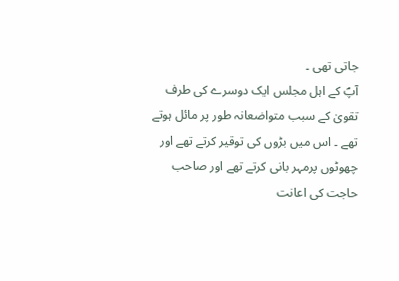جاتی تھی ۔
آپؐ کے اہل مجلس ایک دوسرے کی طرف تقویٰ کے سبب متواضعانہ طور پر مائل ہوتے تھے ۔ اس میں بڑوں کی توقیر کرتے تھے اور چھوٹوں پرمہر بانی کرتے تھے اور صاحب حاجت کی اعانت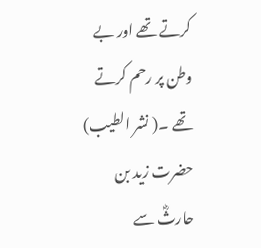کرتے تھے اور بے وطن پر رحم کرتے تھے ۔( نشر الطیب)
حضرت زید بن حارثؓ سے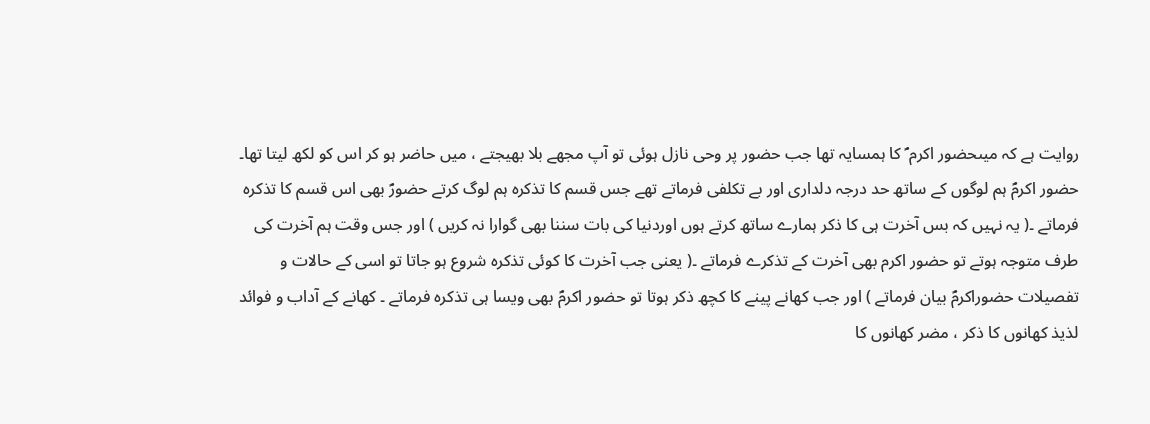روایت ہے کہ میںحضور اکرم ؐ کا ہمسایہ تھا جب حضور پر وحی نازل ہوئی تو آپ مجھے بلا بھیجتے ، میں حاضر ہو کر اس کو لکھ لیتا تھا۔ حضور اکرمؐ ہم لوگوں کے ساتھ حد درجہ دلداری اور بے تکلفی فرماتے تھے جس قسم کا تذکرہ ہم لوگ کرتے حضورؐ بھی اس قسم کا تذکرہ فرماتے ۔( یہ نہیں کہ بس آخرت ہی کا ذکر ہمارے ساتھ کرتے ہوں اوردنیا کی بات سننا بھی گوارا نہ کریں ) اور جس وقت ہم آخرت کی طرف متوجہ ہوتے تو حضور اکرم بھی آخرت کے تذکرے فرماتے ۔( یعنی جب آخرت کا کوئی تذکرہ شروع ہو جاتا تو اسی کے حالات و تفصیلات حضوراکرمؐ بیان فرماتے ) اور جب کھانے پینے کا کچھ ذکر ہوتا تو حضور اکرمؐ بھی ویسا ہی تذکرہ فرماتے ۔ کھانے کے آداب و فوائد لذیذ کھانوں کا ذکر ، مضر کھانوں کا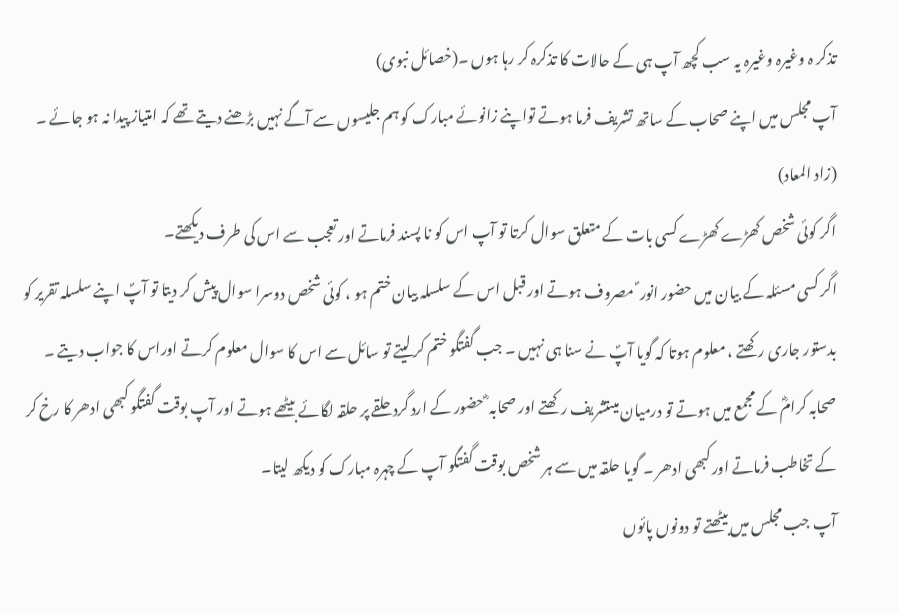تذکر ہ وغیرہ وغیرہ یہ سب کچھ آپ ہی کے حالات کا تذکرہ کر رہا ہوں ۔(خصائل نبوی)
آپ مجلس میں اپنے صحاب کے ساتھ تشریف فرما ہوتے تواپنے زانوئے مبارک کو ہم جلیسوں سے آگے نہیں بڑھنے دیتے تھے کہ امتیاز پیدا نہ ہو جائے ۔ (زاد المعاد)
اگر کوئی شخص کھڑے کھڑے کسی بات کے متعلق سوال کرتا تو آپ اس کو نا پسند فرماتے اور تعجب سے اس کی طرف دیکھتے۔
اگر کسی مسئلہ کے بیان میں حضور انور ؐ مصروف ہوتے اور قبل اس کے سلسلہ بیان ختم ہو ، کوئی شخص دوسرا سوال پیش کر دیتا تو آپؐ اپنے سلسلہ تقریر کو بدستور جاری رکھتے ، معلوم ہوتا کہ گویا آپؐ نے سنا ہی نہیں ۔ جب گفتگو ختم کر لیتے تو سائل سے اس کا سوال معلوم کرتے اوراس کا جواب دیتے ۔
صحابہ کرامؓ کے مجمع میں ہوتے تو درمیان میںتشریف رکھتے اور صحابہ ؓ حضور کے ارد گرد حلقے پر حلقہ لگائے بیٹھے ہوتے اور آپ بوقت گفتگو کبھی ادھر کا رخ کر کے تخاطب فرماتے اور کبھی ادھر ۔ گویا حلقہ میں سے ہر شخص بوقت گفتگو آپ کے چہرہ مبارک کو دیکھ لیتا۔
آپ جب مجلس میں بیٹھتے تو دونوں پائوں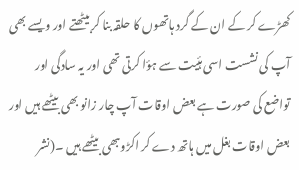کھڑے کر کے ان کے گرد ہاتھوں کا حلقہ بنا کر بیٹھتے اور ویسے بھی آپ کی نشست اسی ہئیت سے ہؤا کرتی تھی اور یہ سادگی اور تواضع کی صورت ہے بعض اوقات آپ چار زانو بھی بیٹھے ہیں اور بعض اوقات بغل میں ہاتھ دے کر اکڑوںبھی بیٹھے ہیں ۔(نشر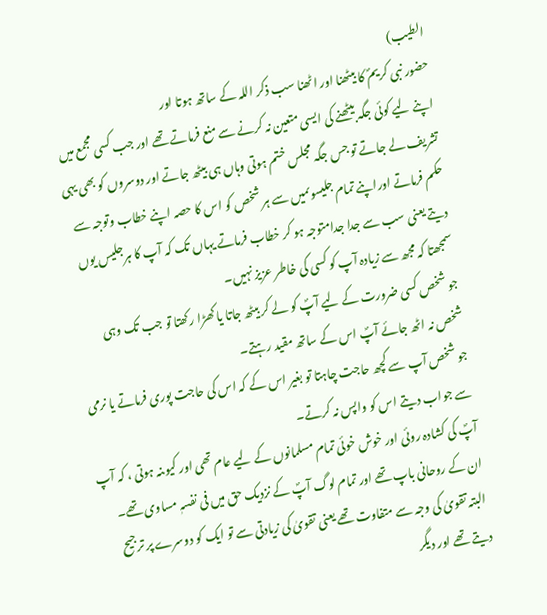الطیب)
حضور نبی کریمؐ کا بیٹھنا اور اٹھنا سب ذکر اللہ کے ساتھ ہوتا اور
اپنے لیے کوئی جگہ بیٹھنے کی ایسی متعین نہ کرنے سے منع فرماتے تھے اور جب کسی مجمع میں تشریف لے جاتے تو جس جگہ مجلس ختم ہوتی وہاں ہی بیٹھ جاتے اور دوسروں کو بھی یہی حکم فرماتے اوراپنے تمام جلیسوںمیں سے ہر شخص کو اس کا حصہ اپنے خطاب وتوجہ سے دیتے یعنی سب سے جدا جدامتوجہ ہو کر خطاب فرماتے یہاں تک کہ آپ کا ہرجلیس یوں سمجھتا کہ مجھ سے زیادہ آپ کو کسی کی خاطر عزیز نہیں۔
جو شخص کسی ضرورت کے لیے آپؐ کو لے کر بیٹھ جاتا یا کھڑا رکھتا تو جب تک وہی شخص نہ اٹھ جائے آپؐ اس کے ساتھ مقید رہتے۔
جو شخص آپ سے کچھ حاجت چاہتا تو بغیر اس کے کہ اس کی حاجت پوری فرماتے یا نرمی سے جواب دیتے اس کو واپس نہ کرتے۔
آپؐ کی کشادہ روئی اور خوش خوئی تمام مسلمانوں کے لیے عام تھی اور کیوںنہ ہوتی ، کہ آپ ان کے روحانی باپ تھے اور تمام لوگ آپؐ کے نزدیک حق میں فی نفسہٖ مساوی تھے۔ البتہ تقویٰ کی وجہ سے متفاوت تھے یعنی تقویٰ کی زیادتی سے تو ایک کو دوسرے پر ترجیح دیتے تھے اور دیگر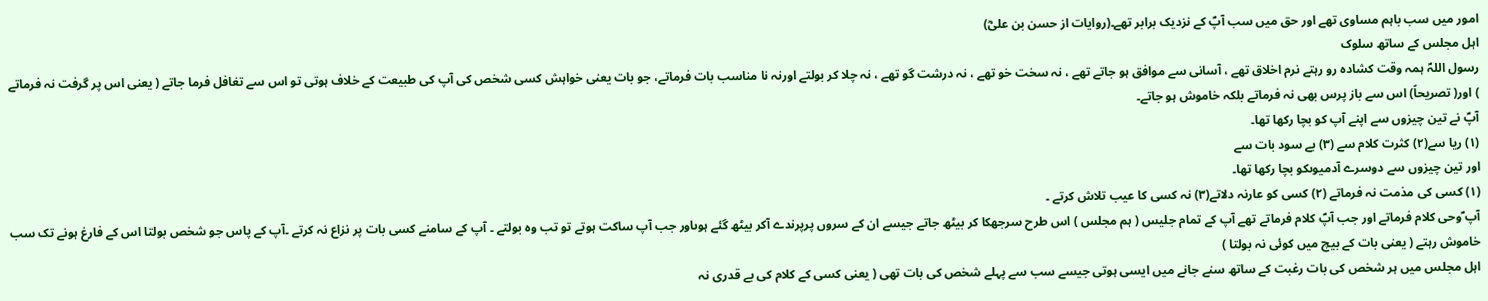امور میں سب باہم مساوی تھے اور حق میں سب آپؐ کے نزدیک برابر تھے۔(روایات از حسن بن علیؓ)
اہل مجلس کے ساتھ سلوک
رسول اللہؐ ہمہ وقت کشادہ رو رہتے نرم اخلاق تھے ، آسانی سے موافق ہو جاتے تھے ، نہ سخت خو تھے ، نہ درشت گو تھے ، نہ چلا کر بولتے اورنہ نا مناسب بات فرماتے، جو بات یعنی خواہش کسی شخص کی آپ کی طبیعت کے خلاف ہوتی تو اس سے تغافل فرما جاتے ( یعنی اس پر گرفت نہ فرماتے ) اور( تصریحاً) اس سے باز پرس بھی نہ فرماتے بلکہ خاموش ہو جاتے۔
آپؐ نے تین چیزوں سے اپنے آپ کو بچا رکھا تھا۔
(۱) ریا سے(۲) کثرت کلام سے (۳) بے سود بات سے
اور تین چیزوں سے دوسرے آدمیوںکو بچا رکھا تھا۔
(۱) کسی کی مذمت نہ فرماتے (۲) کسی کو عارنہ دلاتے(۳) نہ کسی کا عیب تلاش کرتے ۔
آپ ؐوحی کلام فرماتے اور جب آپؐ کلام فرماتے تھے آپ کے تمام جلیس ( ہم مجلس ) اس طرح سرجھکا کر بیٹھ جاتے جیسے ان کے سروں پرپرندے آکر بیٹھ گئے ہوںاور جب آپ ساکت ہوتے تو تب وہ بولتے ۔ آپ کے سامنے کسی بات پر نزاع نہ کرتے ۔آپ کے پاس جو شخص بولتا اس کے فارغ ہونے تک سب خاموش رہتے ( یعنی بات کے بیچ میں کوئی نہ بولتا )
اہل مجلس میں ہر شخص کی بات رغبت کے ساتھ سنے جانے میں ایسی ہوتی جیسے سب سے پہلے شخص کی بات تھی ( یعنی کسی کے کلام کی بے قدری نہ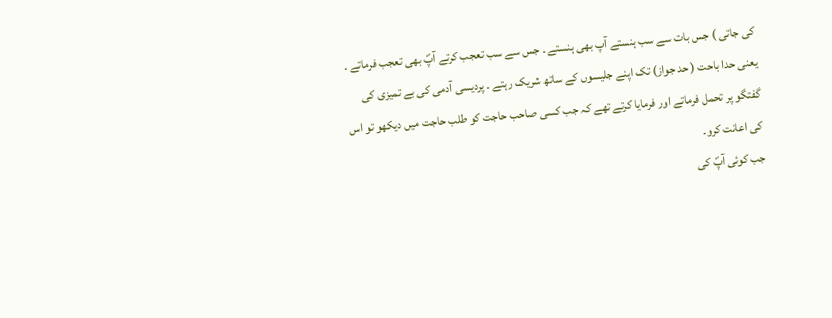کی جاتی ) جس بات سے سب ہنستے آپ بھی ہنستے ۔ جس سے سب تعجب کرتے آپؐ بھی تعجب فرماتے ۔ یعنی حدا باحت ( حد جواز) تک اپنے جلیسوں کے ساتھ شریک رہتے ۔ پردیسی آدمی کی بے تمیزی کی گفتگو پر تحمل فرماتے اور فرمایا کرتے تھے کہ جب کسی صاحب حاجت کو طلب حاجت میں دیکھو تو اس کی اعانت کرو۔
جب کوئی آپؐ کی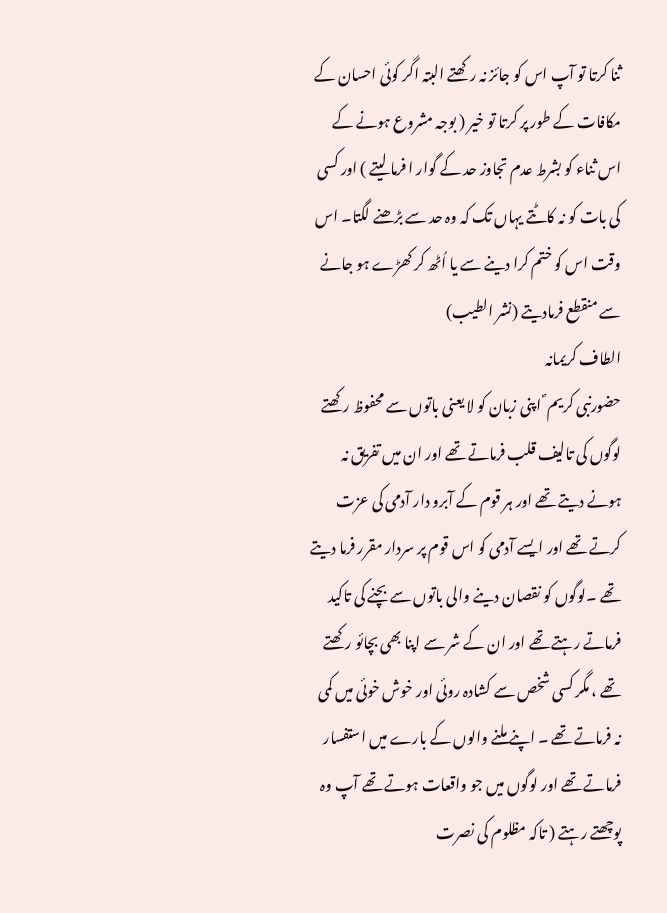ثنا کرتا تو آپ اس کو جائز نہ رکھتے البتہ اگر کوئی احسان کے مکافات کے طور پر کرتا تو خیر ( بوجہ مشروع ہونے کے اس ثناء کو بشرط عدم تجاوز حد کے گوار ا فرما لیتے ) اور کسی کی بات کو نہ کاٹتے یہاں تک کہ وہ حد سے بڑھنے لگتا۔ اس وقت اس کو ختم کرا دینے سے یا اُٹھ کر کھڑے ہو جانے سے منقطع فرمادیتے (نشر الطیب)
الطاف کریمانہ
حضورنبی کریم ؐ اپنی زبان کو لا یعنی باتوں سے محفوظ رکھتے لوگوں کی تالیف قلب فرماتے تھے اور ان میں تفریق نہ ہونے دیتے تھے اور ہر قوم کے آبرو دار آدمی کی عزت کرتے تھے اور ایسے آدمی کو اس قوم پر سردار مقرر فرما دیتے تھے ۔لوگوں کو نقصان دینے والی باتوں سے بچنے کی تاکید فرماتے رہتے تھے اور ان کے شر سے اپنا بھی بچائو رکھتے تھے ، مگر کسی شخص سے کشادہ روئی اور خوش خوئی میں کمی نہ فرماتے تھے ۔ اپنے ملنے والوں کے بارے میں استفسار فرماتے تھے اور لوگوں میں جو واقعات ہوتے تھے آپ وہ پوچھتے رہتے ( تاکہ مظلوم کی نصرت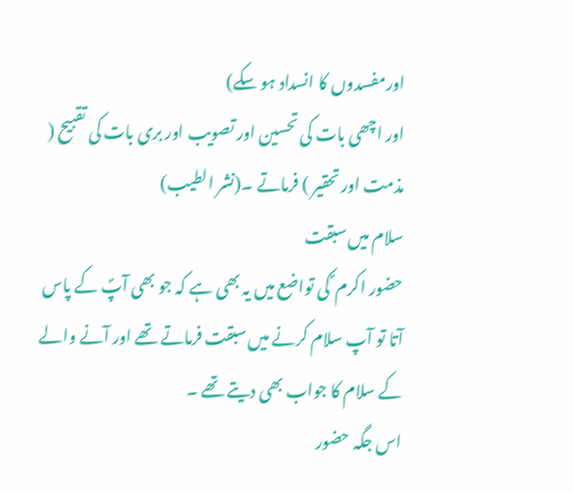اورمفسدوں کا انسداد ہو سکے)
اور اچھی بات کی تحسین اور تصویب اور بری بات کی تقبیح ( مذمت اور تحقیر ) فرماتے ۔(نشر الطیب)
سلام میں سبقت
حضور اکرم ؐ کی تواضع میں یہ بھی ہے کہ جو بھی آپؐ کے پاس آتا تو آپ سلام کرنے میں سبقت فرماتے تھے اور آنے والے کے سلام کا جواب بھی دیتے تھے ۔
اس جگہ حضور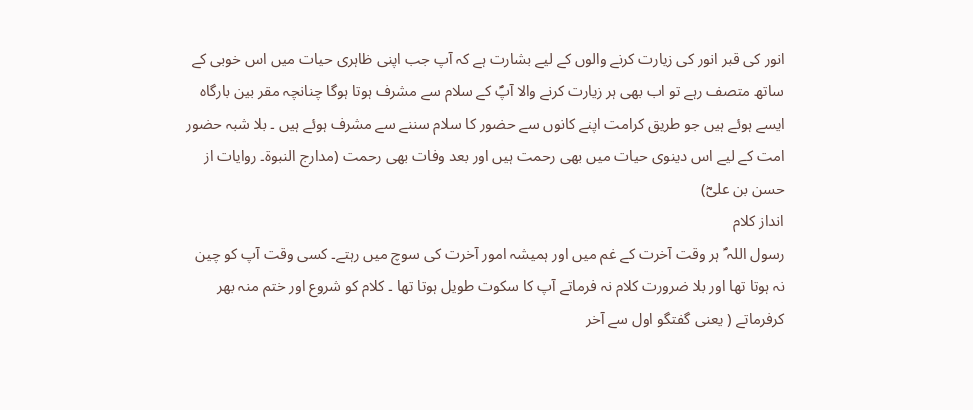انور کی قبر انور کی زیارت کرنے والوں کے لیے بشارت ہے کہ آپ جب اپنی ظاہری حیات میں اس خوبی کے ساتھ متصف رہے تو اب بھی ہر زیارت کرنے والا آپؐ کے سلام سے مشرف ہوتا ہوگا چنانچہ مقر بین بارگاہ ایسے ہوئے ہیں جو طریق کرامت اپنے کانوں سے حضور کا سلام سننے سے مشرف ہوئے ہیں ۔ بلا شبہ حضور امت کے لیے اس دینوی حیات میں بھی رحمت ہیں اور بعد وفات بھی رحمت (مدارج النبوۃ۔ روایات از حسن بن علیؓ)
انداز کلام
رسول اللہ ؐ ہر وقت آخرت کے غم میں اور ہمیشہ امور آخرت کی سوچ میں رہتے۔ کسی وقت آپ کو چین نہ ہوتا تھا اور بلا ضرورت کلام نہ فرماتے آپ کا سکوت طویل ہوتا تھا ۔ کلام کو شروع اور ختم منہ بھر کرفرماتے ( یعنی گفتگو اول سے آخر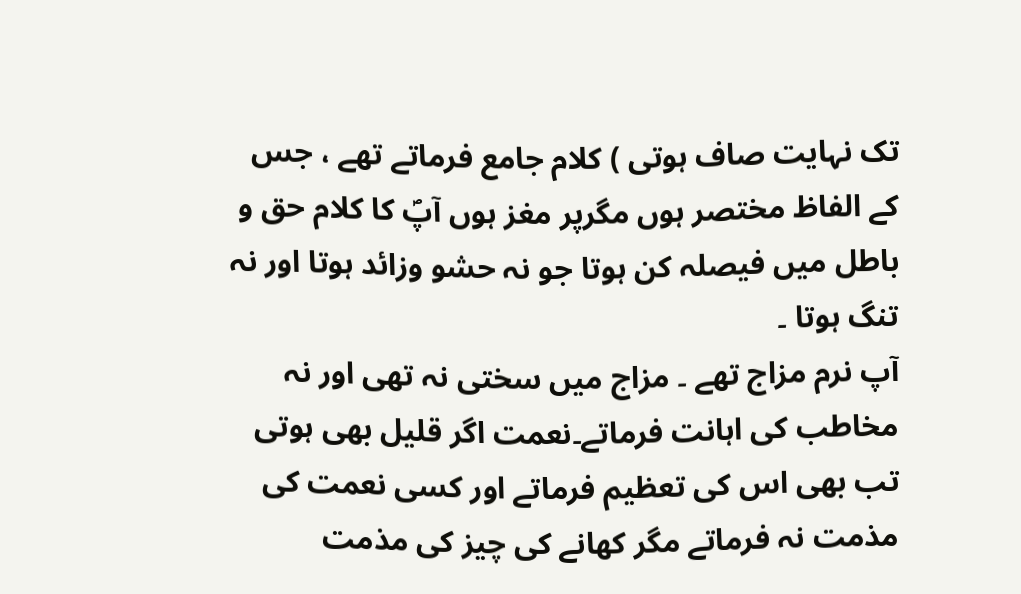تک نہایت صاف ہوتی ) کلام جامع فرماتے تھے ، جس کے الفاظ مختصر ہوں مگرپر مغز ہوں آپؐ کا کلام حق و باطل میں فیصلہ کن ہوتا جو نہ حشو وزائد ہوتا اور نہ تنگ ہوتا ۔
آپ نرم مزاج تھے ۔ مزاج میں سختی نہ تھی اور نہ مخاطب کی اہانت فرماتے۔نعمت اگر قلیل بھی ہوتی تب بھی اس کی تعظیم فرماتے اور کسی نعمت کی مذمت نہ فرماتے مگر کھانے کی چیز کی مذمت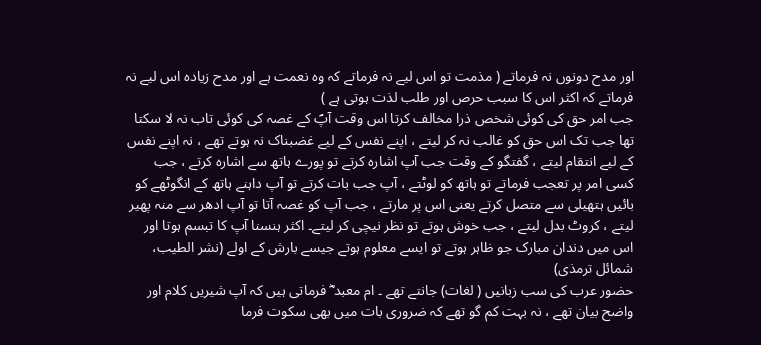اور مدح دونوں نہ فرماتے ( مذمت تو اس لیے نہ فرماتے کہ وہ نعمت ہے اور مدح زیادہ اس لیے نہ فرماتے کہ اکثر اس کا سبب حرص اور طلب لذت ہوتی ہے )
جب امر حق کی کوئی شخص ذرا مخالف کرتا اس وقت آپؐ کے غصہ کی کوئی تاب نہ لا سکتا تھا جب تک اس حق کو غالب نہ کر لیتے ، اپنے نفس کے لیے غضبناک نہ ہوتے تھے ، نہ اپنے نفس کے لیے انتقام لیتے ، گفتگو کے وقت جب آپ اشارہ کرتے تو پورے ہاتھ سے اشارہ کرتے ، جب کسی امر پر تعجب فرماتے تو ہاتھ کو لوٹتے ، آپ جب بات کرتے تو آپ داہنے ہاتھ کے انگوٹھے کو بائیں ہتھیلی سے متصل کرتے یعنی اس پر مارتے ، جب آپ کو غصہ آتا تو آپ ادھر سے منہ پھیر لیتے ، کروٹ بدل لیتے ، جب خوش ہوتے تو نظر نیچی کر لیتے۔ اکثر ہنسنا آپ کا تبسم ہوتا اور اس میں دندان مبارک جو ظاہر ہوتے تو ایسے معلوم ہوتے جیسے بارش کے اولے (نشر الطیب، شمائل ترمذی)
حضور عرب کی سب زبانیں ( لغات) جانتے تھے ۔ ام معبد ؓ فرماتی ہیں کہ آپ شیریں کلام اور واضح بیان تھے ، نہ بہت کم گو تھے کہ ضروری بات میں بھی سکوت فرما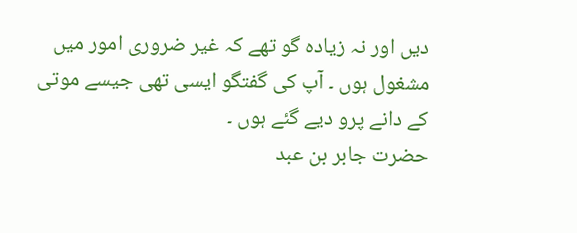دیں اور نہ زیادہ گو تھے کہ غیر ضروری امور میں مشغول ہوں ۔ آپ کی گفتگو ایسی تھی جیسے موتی کے دانے پرو دیے گئے ہوں ۔
حضرت جابر بن عبد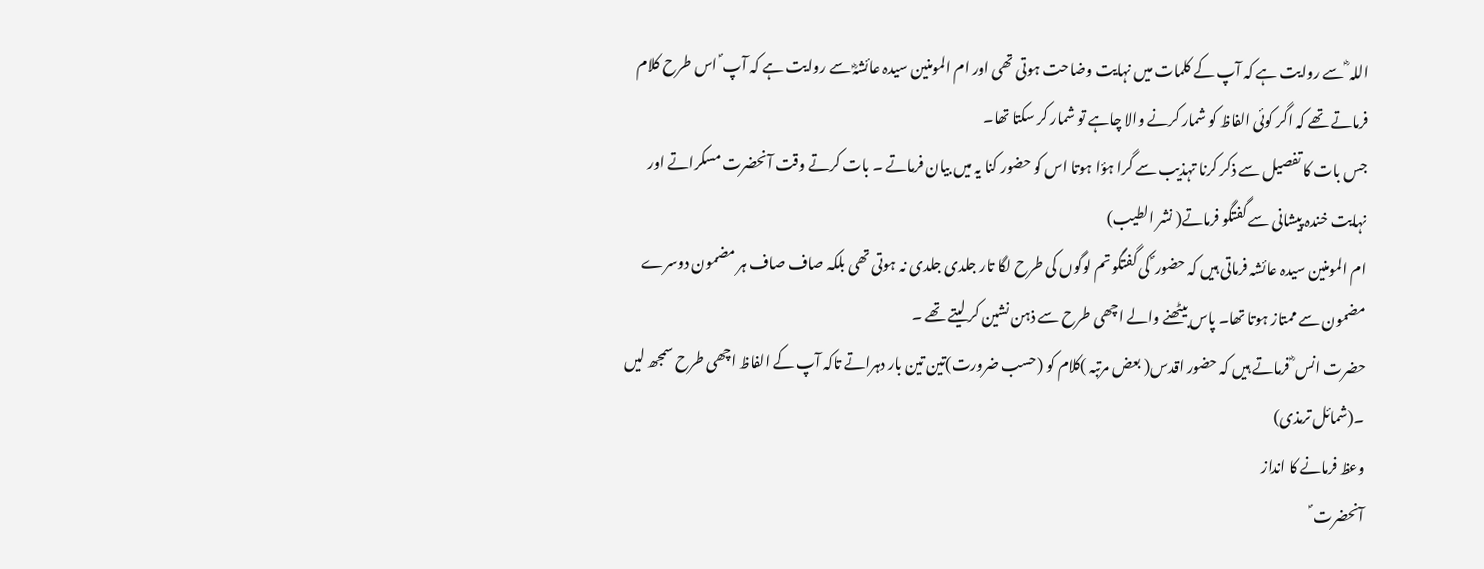اللہ ؓ سے روایت ہے کہ آپ کے کلمات میں نہایت وضاحت ہوتی تھی اور ام المومنین سیدہ عائشہؓ سے روایت ہے کہ آپ ؐ اس طرح کلام فرماتے تھے کہ اگر کوئی الفاظ کو شمار کرنے والا چاہے تو شمار کر سکتا تھا۔
جس بات کا تفصیل سے ذکر کرنا تہذیب سے گرا ہؤا ہوتا اس کو حضور کنا یہ میں بیان فرماتے ۔ بات کرتے وقت آنحضرت مسکراتے اور نہایت خندہ پیشانی سے گفتگو فرماتے( نشر الطیب)
ام المومنین سیدہ عائشہ فرماتی ہیں کہ حضور ؐ کی گفتگو تم لوگوں کی طرح لگا تار جلدی جلدی نہ ہوتی تھی بلکہ صاف صاف ہر مضمون دوسرے مضمون سے ممتاز ہوتا تھا۔ پاس بیٹھنے والے اچھی طرح سے ذہن نشین کر لیتے تھے ۔
حضرت انس ؓ فرماتے ہیں کہ حضور اقدس( بعض مرتبہ )کلام کو (حسب ضرورت)تین تین بار دہراتے تاکہ آپ کے الفاظ اچھی طرح سمجھ لیں ۔(شمائل ترمذی)
وعظ فرمانے کا انداز
آنحضرت ؐ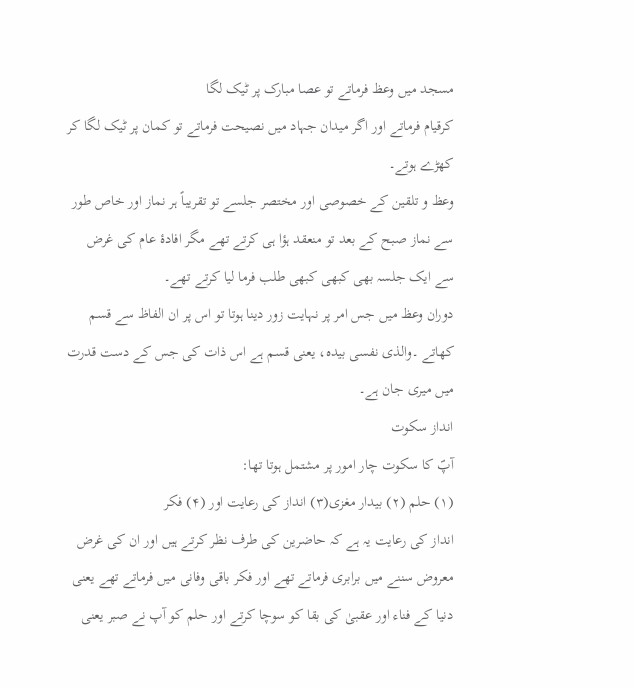مسجد میں وعظ فرماتے تو عصا مبارک پر ٹیک لگا
کرقیام فرماتے اور اگر میدان جہاد میں نصیحت فرماتے تو کمان پر ٹیک لگا کر کھڑے ہوتے۔
وعظ و تلقین کے خصوصی اور مختصر جلسے تو تقریباً ہر نماز اور خاص طور سے نماز صبح کے بعد تو منعقد ہؤا ہی کرتے تھے مگر افادۂ عام کی غرض سے ایک جلسہ بھی کبھی کبھی طلب فرما لیا کرتے تھے۔
دوران وعظ میں جس امر پر نہایت زور دینا ہوتا تو اس پر ان الفاظ سے قسم کھاتے ۔والذی نفسی بیدہ، یعنی قسم ہے اس ذات کی جس کے دست قدرت میں میری جان ہے۔
انداز سکوت
آپؐ کا سکوت چار امور پر مشتمل ہوتا تھا:
(۱) حلم (۲) بیدار مغزی(۳) انداز کی رعایت اور (۴) فکر
انداز کی رعایت یہ ہے کہ حاضرین کی طرف نظر کرتے ہیں اور ان کی غرض معروض سننے میں برابری فرماتے تھے اور فکر باقی وفانی میں فرماتے تھے یعنی دنیا کے فناء اور عقبیٰ کی بقا کو سوچا کرتے اور حلم کو آپ نے صبر یعنی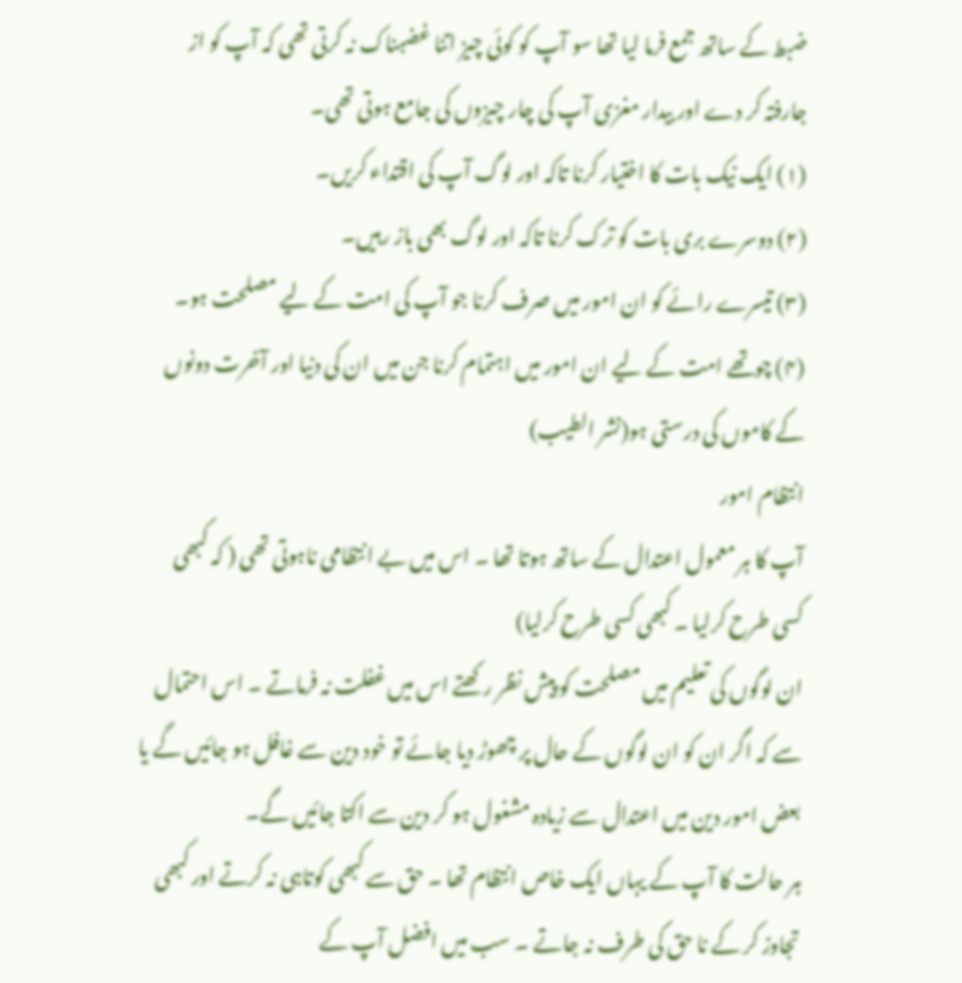ضبط کے ساتھ جمع فرما لیا تھا سو آپ کو کوئی چیز اتنا غضبناک نہ کرتی تھی کہ آپ کو از جارفتہ کر دے اور بیدار مغزی آپ کی چار چیزوں کی جامع ہوتی تھی۔
(۱) ایک نیک بات کا اختیار کرنا تاکہ اور لوگ آپ کی اقتداء کریں۔
(۲) دوسرے بری بات کو ترک کرنا تاکہ اور لوگ بھی باز رہیں۔
(۳) تیسرے رائے کو ان امور میں صرف کرنا جو آپ کی امت کے لیے مصلحت ہو۔
(۴) چوتھے امت کے لیے ان امور میں اہتمام کرنا جن میں ان کی دنیا اور آخرت دونوں کے کاموں کی درستی ہو(نشر الطیب)
انتظام امور
آپ کا ہر معمول اعتدال کے ساتھ ہوتا تھا ۔ اس میں بے انتظامی ناہوتی تھی ( کہ کبھی کسی طرح کرلیا ۔ کبھی کسی طرح کرلیا)
ان لوگوں کی تعلیم میں مصلحت کو پیش نظر رکھتے اس میں غفلت نہ فرماتے ۔ اس احتمال سے کہ اگر ان کو ان لوگوں کے حال پر چھوڑ دیا جائے تو خود دین سے غافل ہو جائیں گے یا بعض امور دین میں اعتدال سے زیادہ مشغول ہو کر دین سے اکتا جائیں گے۔
ہر حالت کا آپ کے یہاں ایک خاص انتظام تھا ۔ حق سے کبھی کوتاہی نہ کرتے اور کبھی تجاوز کر کے نا حق کی طرف نہ جاتے ۔ سب میں افضل آپ کے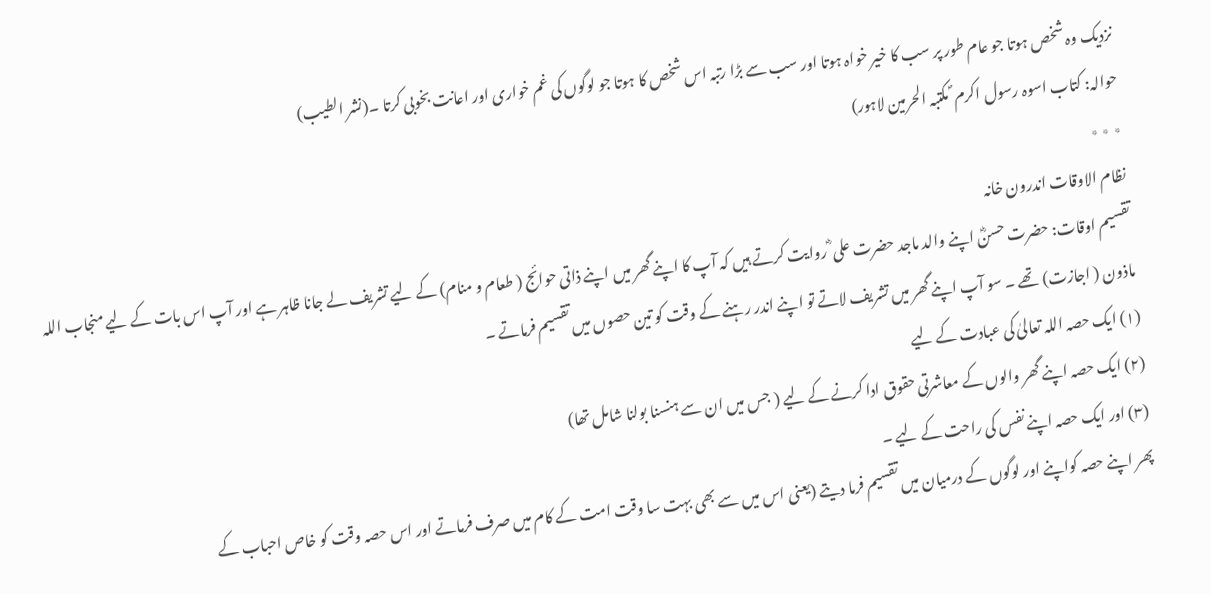نزدیک وہ شخص ہوتا جو عام طور پر سب کا خیر خواہ ہوتا اور سب سے بڑا رتبہ اس شخص کا ہوتا جو لوگوں کی غم خواری اور اعانت بخوبی کرتا ۔(نشر الطیب)
حوالہ: کتاب اسوہ رسول اکرم ؐ مکتبہ الحرمین لاہور)
٭ ٭ ٭
نظام الاوقات اندرون خانہ
تقسیم اوقات: حضرت حسنؓ اپنے والد ماجد حضرت علی ؓ روایت کرتے ہیں کہ آپ کا اپنے گھر میں اپنے ذاتی حوائج ( طعام و منام) کے لیے تشریف لے جانا ظاہر ہے اور آپ اس بات کے لیے منجاب اللہ ماذون ( اجازت) تھے ۔ سو آپ اپنے گھر میں تشریف لاتے تو اپنے اندر رہنے کے وقت کو تین حصوں میں تقسیم فرماتے ۔
(۱) ایک حصہ اللہ تعالیٰ کی عبادت کے لیے
(۲) ایک حصہ اپنے گھر والوں کے معاشرتی حقوق ادا کرنے کے لیے ( جس میں ان سے ہنسنا بولنا شامل تھا)
(۳) اور ایک حصہ اپنے نفس کی راحت کے لیے ۔
پھر اپنے حصہ کواپنے اور لوگوں کے درمیان میں تقسیم فرما دیتے (یعنی اس میں سے بھی بہت سا وقت امت کے کام میں صرف فرماتے اور اس حصہ وقت کو خاص احباب کے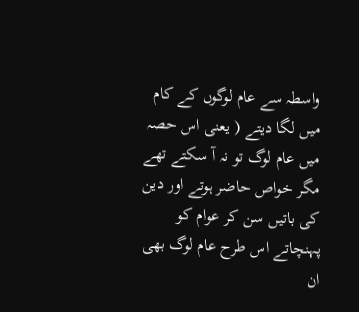واسطہ سے عام لوگوں کے کام میں لگا دیتے ( یعنی اس حصہ میں عام لوگ تو نہ آ سکتے تھے مگر خواص حاضر ہوتے اور دین کی باتیں سن کر عوام کو پہنچاتے اس طرح عام لوگ بھی ان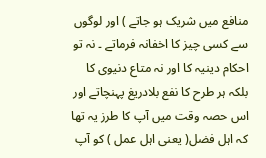منافع میں شریک ہو جاتے ) اور لوگوں سے کسی چیز کا اخفانہ فرماتے ۔ نہ تو احکام دینیہ کا اور نہ متاع دنیوی کا بلکہ ہر طرح کا نفع بلادریغ پہنچاتے اور اس حصہ وقت میں آپ کا طرز یہ تھا کہ اہل فضل( یعنی اہل عمل ) کو آپ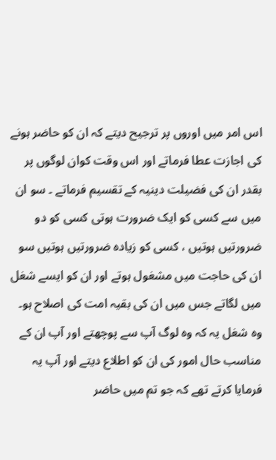اس امر میں اوروں پر ترجیح دیتے کہ ان کو حاضر ہونے کی اجازت عطا فرماتے اور اس وقت کوان لوگوں پر بقدر ان کی فضیلت دینیہ کے تقسیم فرماتے ۔ سو ان میں سے کسی کو ایک ضرورت ہوتی کسی کو دو ضرورتیں ہوتیں ، کسی کو زیادہ ضرورتیں ہوتیں سو ان کی حاجت میں مشغول ہوتے اور ان کو ایسے شغل میں لگاتے جس میں ان کی بقیہ امت کی اصلاح ہو۔ وہ شغل یہ کہ وہ لوگ آپ سے پوچھتے اور آپ ان کے مناسب حال امور کی ان کو اطلاع دیتے اور آپ یہ فرمایا کرتے تھے کہ جو تم میں حاضر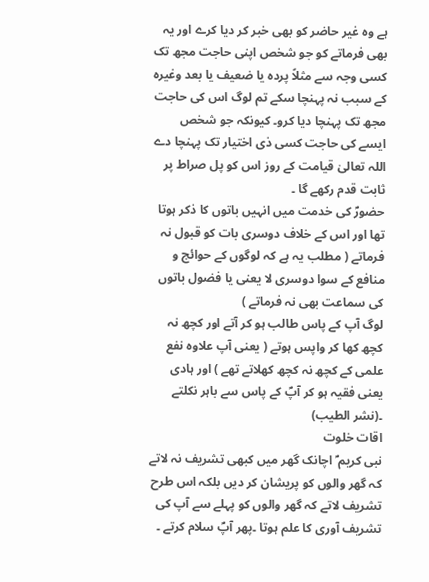ہے وہ غیر حاضر کو بھی خبر کر دیا کرے اور یہ بھی فرماتے کو جو شخص اپنی حاجت مجھ تک کسی وجہ سے مثلاً پردہ یا ضعیف یا بعد وغیرہ کے سبب نہ پہنچا سکے تم لوگ اس کی حاجت مجھ تک پہنچا دیا کرو۔ کیونکہ جو شخص ایسے کی حاجت کسی ذی اختیار تک پہنچا دے اللہ تعالیٰ قیامت کے روز اس کو پل صراط پر ثابت قدم رکھے گا ۔
حضورؐ کی خدمت میں انہیں باتوں کا ذکر ہوتا تھا اور اس کے خلاف دوسری بات کو قبول نہ فرماتے ( مطلب یہ ہے کہ لوگوں کے حوائج و منافع کے سوا دوسری لا یعنی یا فضول باتوں کی سماعت بھی نہ فرماتے )
لوگ آپ کے پاس طالب ہو کر آتے اور کچھ نہ کچھ کھا کر واپس ہوتے ( یعنی آپ علاوہ نفع علمی کے کچھ نہ کچھ کھلاتے تھے ) اور ہادی یعنی فقیہ ہو کر آپؐ کے پاس سے باہر نکلتے ۔(نشر الطیب)
اقات خلوت
نبی کریم ؐ اچانک گھر میں کبھی تشریف نہ لاتے کہ گھر والوں کو پریشان کر دیں بلکہ اس طرح تشریف لاتے کہ گھر والوں کو پہلے سے آپ کی تشریف آوری کا علم ہوتا ۔پھر آپؐ سلام کرتے ۔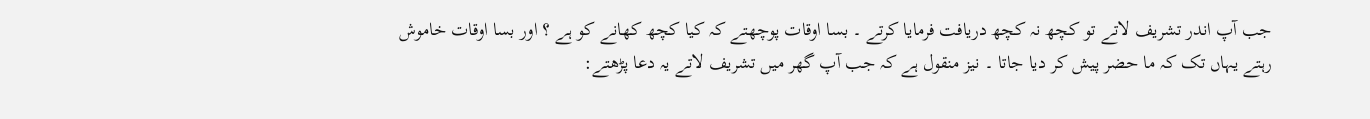جب آپ اندر تشریف لاتے تو کچھ نہ کچھ دریافت فرمایا کرتے ۔ بسا اوقات پوچھتے کہ کیا کچھ کھانے کو ہے ؟ اور بسا اوقات خاموش رہتے یہاں تک کہ ما حضر پیش کر دیا جاتا ۔ نیز منقول ہے کہ جب آپ گھر میں تشریف لاتے یہ دعا پڑھتے: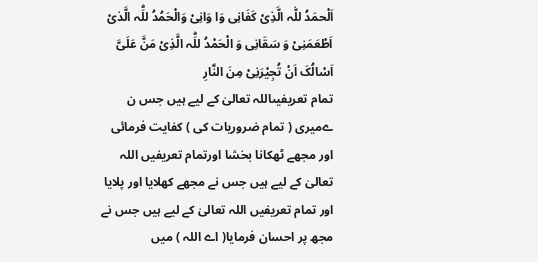اَلْحمَدُ للّٰہ الَّذِیْ کَفَانِی وَا وَانِیْ وَالْحَمُدُ للِّٰہ الَّذیْ اَطْعَمَنِیْ وَ سَقَانِی وَ الْحَمْدُ للِّٰہ الَّذِیْ مَنَّ عَلَیَّ اَسْالُکَ اَنْ تُجِیْرَنِیْ مِنَ النَّارِ
تمام تعریفیںاللہ تعالیٰ کے لیے ہیں جس ن ےمیری ( تمام ضروریات کی ) کفایت فرمائی اور مجھے ٹھکانا بخشا اورتمام تعریفیں اللہ تعالیٰ کے لیے ہیں جس نے مجھے کھلایا اور پلایا اور تمام تعریفیں اللہ تعالیٰ کے لیے ہیں جس نے مجھ پر احسان فرمایا( اے اللہ ) میں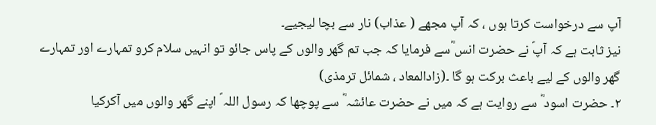آپ سے درخواست کرتا ہوں ، کہ آپ مجھے ( عذاب) نار سے بچا لیجیے۔
نیز ثابت ہے کہ آپؐ نے حضرت انس ؓسے فرمایا کہ جب تم گھر والوں کے پاس جائو تو انہیں سلام کرو تمہارے اور تمہارے گھر والوں کے لیے باعث برکت ہو گا ۔(زادالمعاد ، شمائل ترمذی)
۲۔ حضرت اسود ؓ سے روایت ہے کہ میں نے حضرت عائشہ ؓ سے پوچھا کہ رسول اللہ ؐ اپنے گھر والوں میں آکرکیا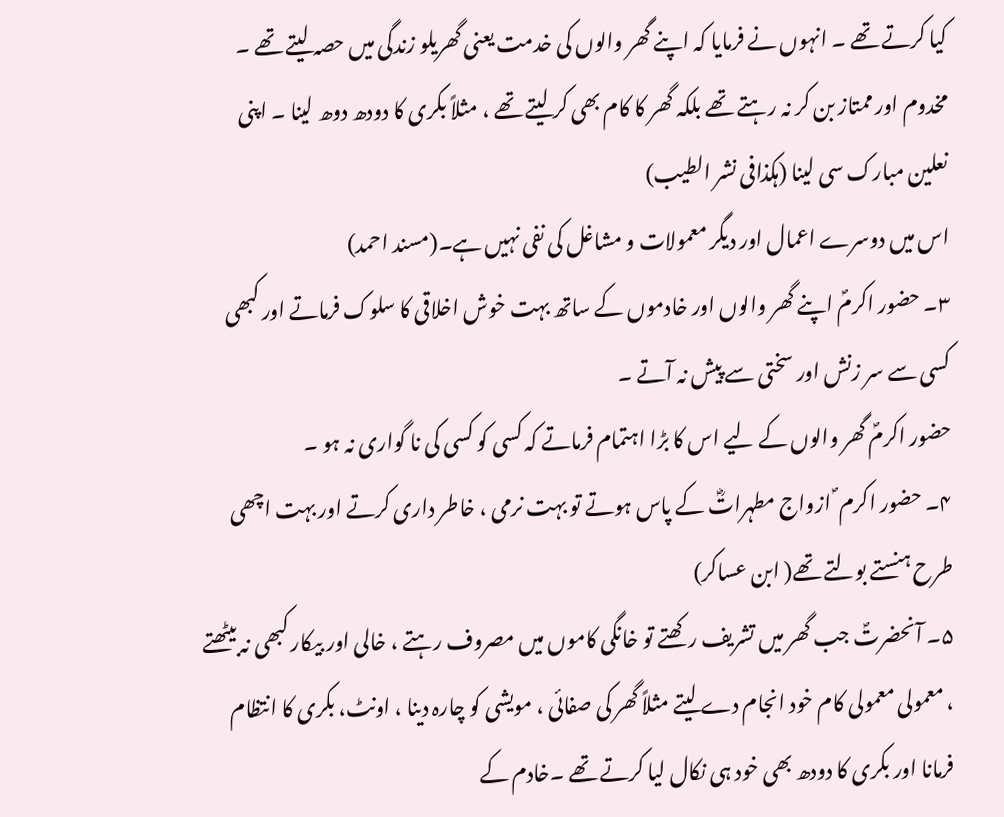کیا کرتے تھے ۔ انہوں نے فرمایا کہ اپنے گھر والوں کی خدمت یعنی گھریلو زندگی میں حصہ لیتے تھے ۔ مخدوم اور ممتاز بن کر نہ رہتے تھے بلکہ گھر کا کام بھی کر لیتے تھے ، مثلاً بکری کا دودھ دوھ لینا ۔ اپنی نعلین مبارک سی لینا (ہکذافی نشر الطیب)
اس میں دوسرے اعمال اور دیگر معمولات و مشاغل کی نفی نہیں ہے۔(مسند احمد)
۳۔ حضور اکرمؐ اپنے گھر والوں اور خادموں کے ساتھ بہت خوش اخلاقی کا سلوک فرماتے اور کبھی کسی سے سر زنش اور سختی سے پیش نہ آتے ۔
حضور اکرمؐ گھر والوں کے لیے اس کا بڑا اہتمام فرماتے کہ کسی کو کسی کی نا گواری نہ ہو ۔
۴۔ حضور اکرم ؐ ازواج مطہراتؓ کے پاس ہوتے تو بہت نرمی ، خاطر داری کرتے اور بہت اچھی طرح ہنستے بولتے تھے( ابن عساکر)
۵۔ آنحضرتؐ جب گھر میں تشریف رکھتے تو خانگی کاموں میں مصروف رہتے ، خالی اور بیکار کبھی نہ بیٹھتے ، معمولی معمولی کام خود انجام دے لیتے مثلاً گھر کی صفائی ، مویشی کو چارہ دینا ، اونٹ، بکری کا انتظام فرمانا اور بکری کا دودھ بھی خود ہی نکال لیا کرتے تھے ۔خادم کے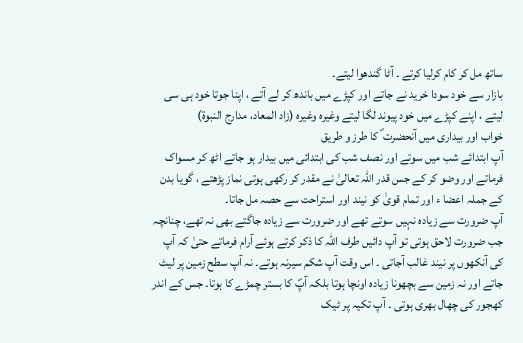ساتھ مل کر کام کرلیا کرتے ۔ آٹا گندھوا لیتے۔
بازار سے خود سودا خرید نے جاتے اور کپڑے میں باندھ کر لے آتے ، اپنا جوتا خود ہی سی لیتے ، اپنے کپڑے میں خود پیوند لگا لیتے وغیرہ وغیرہ (زاد المعاد، مدارج النبوۃ)
خواب اور بیداری میں آنحضرت ؐ کا طرز و طریق
آپ ابتدائے شب میں سوتے اور نصف شب کی ابتدائی میں بیدار ہو جاتے اٹھ کر مسواک فرماتے اور وضو کر کے جس قدر اللہ تعالیٰ نے مقدر کر رکھی ہوتی نماز پڑھتے ، گویا بدن کے جملہ اعضا ء اور تمام قویٰ کو نیند اور استراحت سے حصہ مل جاتا۔
آپ ضرورت سے زیادہ نہیں سوتے تھے اور ضرورت سے زیادہ جاگتے بھی نہ تھے، چنانچہ جب ضرورت لاحق ہوتی تو آپ دائیں طرف اللہ کا ذکر کرتے ہوئے آرام فرماتے حتیٰ کہ آپ کی آنکھوں پر نیند غالب آجاتی ۔ اس وقت آپ شکم سیرنہ ہوتے۔ نہ آپ سطح زمین پر لیٹ جاتے اور نہ زمین سے بچھونا زیادہ اونچا ہوتا بلکہ آپؐ کا بستر چمڑے کا ہوتا۔ جس کے اندر کھجور کی چھال بھری ہوتی ۔ آپ تکیہ پر ٹیک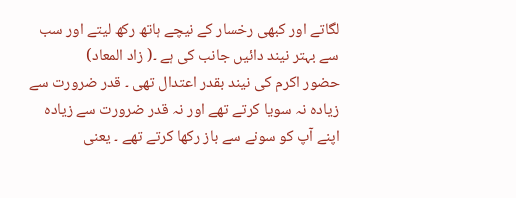لگاتے اور کبھی رخسار کے نیچے ہاتھ رکھ لیتے اور سب سے بہتر نیند دائیں جانب کی ہے ۔( زاد المعاد)
حضور اکرم کی نیند بقدر اعتدال تھی ۔ قدر ضرورت سے زیادہ نہ سویا کرتے تھے اور نہ قدر ضرورت سے زیادہ اپنے آپ کو سونے سے باز رکھا کرتے تھے ۔ یعنی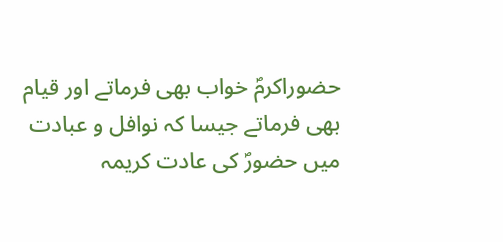حضوراکرمؐ خواب بھی فرماتے اور قیام بھی فرماتے جیسا کہ نوافل و عبادت میں حضورؐ کی عادت کریمہ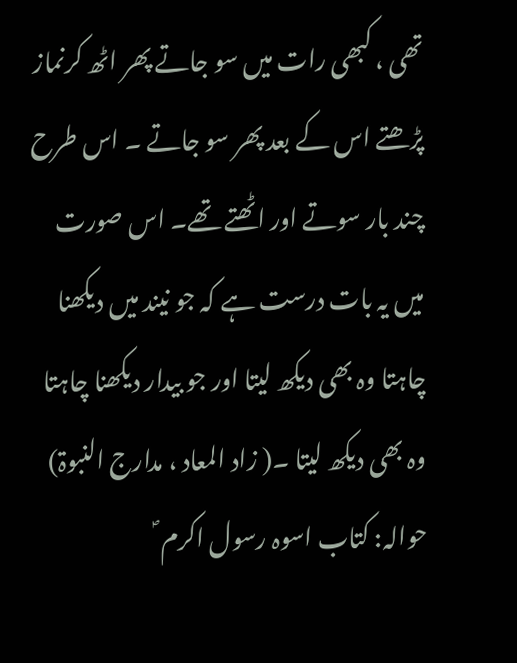تھی ، کبھی رات میں سو جاتے پھر اٹھ کرنماز پڑھتے اس کے بعد پھر سو جاتے ۔ اس طرح چند بار سوتے اور اٹھتے تھے۔ اس صورت میں یہ بات درست ہے کہ جو نیند میں دیکھنا چاہتا وہ بھی دیکھ لیتا اور جو بیدار دیکھنا چاہتا وہ بھی دیکھ لیتا ۔( زاد المعاد ، مدارج النبوۃ)
حوالہ: کتاب اسوہ رسول اکرم ؐ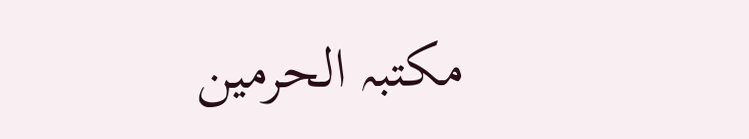مکتبہ الحرمین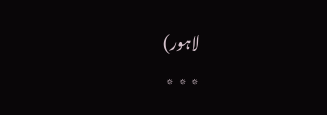لاہور)
٭ ٭ ٭